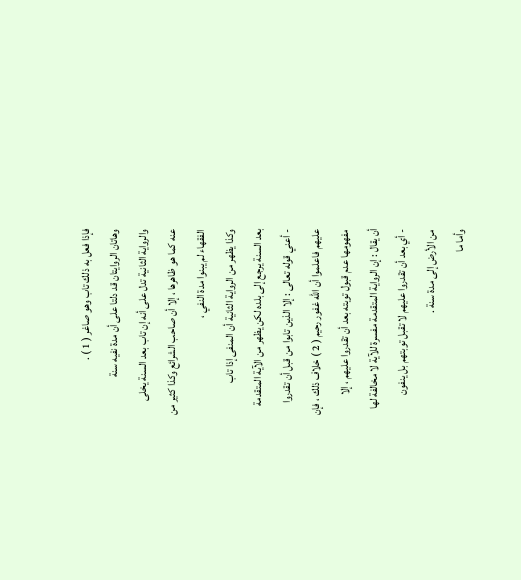فإذا فعل به ذلك تاب وهو صاغر ( 1 ) .
وهاتان الروايتان قد دلتا على أن مدة نفيه سنة
والرواية الثانية تدل على أنه إن تاب بعد السنة يخلى
عنه كما هو ظاهرها ، إلا أن صاحب الشرائع وكذا كثير من
الفقهاء لم يبنوا مدة النفي ،
وكذا يظهر من الرواية الثانية أن المنفى إذا تاب
بعد السنة يرجع إلى بلده لكن يظهر من الآية المتقدمة
- أعني قوله تعالى : إلا الذين تابوا من قبل أن تقدروا
عليهم فاعلموا أن الله غفور رحيم ( 2 ) خلاف ذلك ، فإن
مفهومها عدم قبول توبته بعد أن تقدروا عليهم ، إلا
أن يقال : إن الرواية المتقدمة مفسرة للآية لا مخالفة لها
- أي بعد أن تقدروا عليهم لا تقبل توبتهم بل ينفون
من الأرض إلى مدة سنة .
وأما ما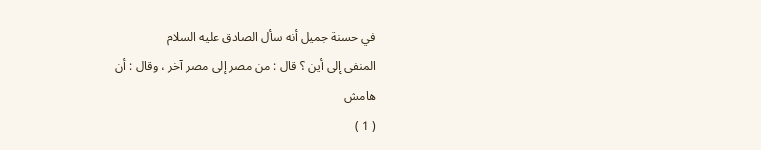في حسنة جميل أنه سأل الصادق عليه السلام
المنفى إلى أين ؟ قال : من مصر إلى مصر آخر ، وقال : أن
هامش
( 1 )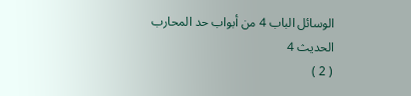الوسائل الباب 4 من أبواب حد المحارب الحديث 4
( 2 )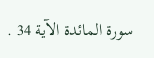سورة المائدة الآية 34 .